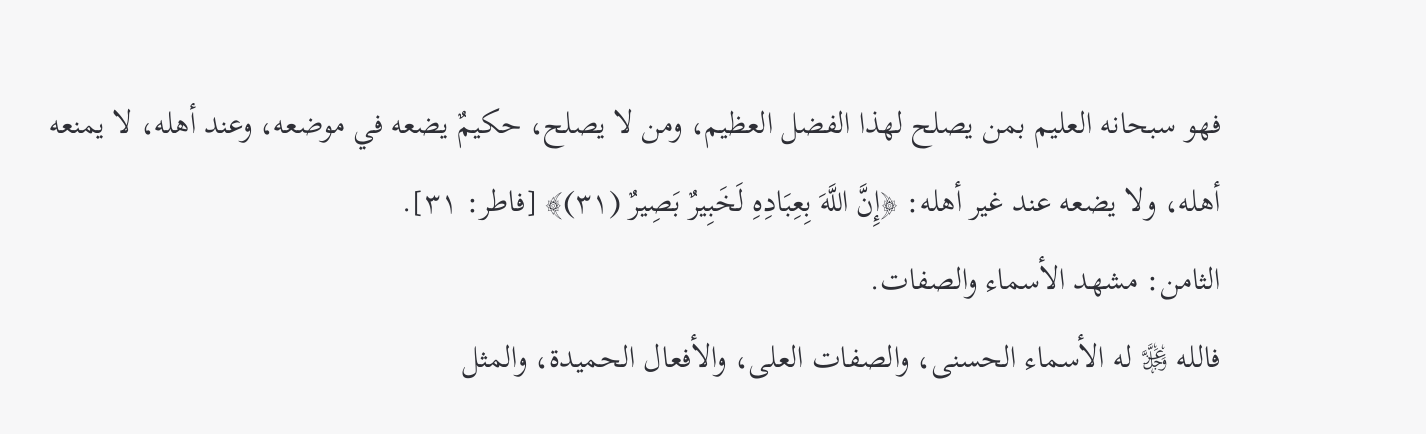فهو سبحانه العليم بمن يصلح لهذا الفضل العظيم، ومن لا يصلح، حكيمٌ يضعه في موضعه، وعند أهله، لا يمنعه أهله، ولا يضعه عند غير أهله: ﴿إِنَّ اللَّهَ بِعِبَادِهِ لَخَبِيرٌ بَصِيرٌ (٣١)﴾ [فاطر: ٣١].
الثامن: مشهد الأسماء والصفات.
فالله ﷿ له الأسماء الحسنى، والصفات العلى، والأفعال الحميدة، والمثل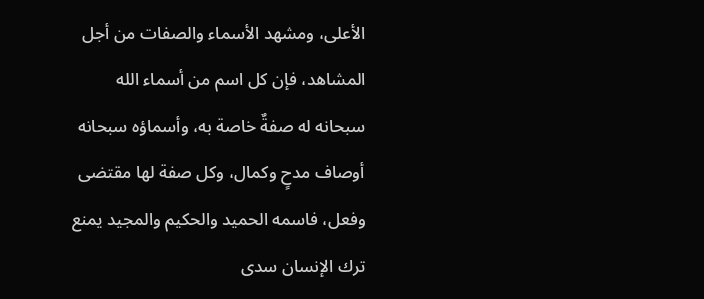الأعلى، ومشهد الأسماء والصفات من أجل المشاهد، فإن كل اسم من أسماء الله سبحانه له صفةٌ خاصة به، وأسماؤه سبحانه أوصاف مدحٍ وكمال، وكل صفة لها مقتضى وفعل، فاسمه الحميد والحكيم والمجيد يمنع ترك الإنسان سدى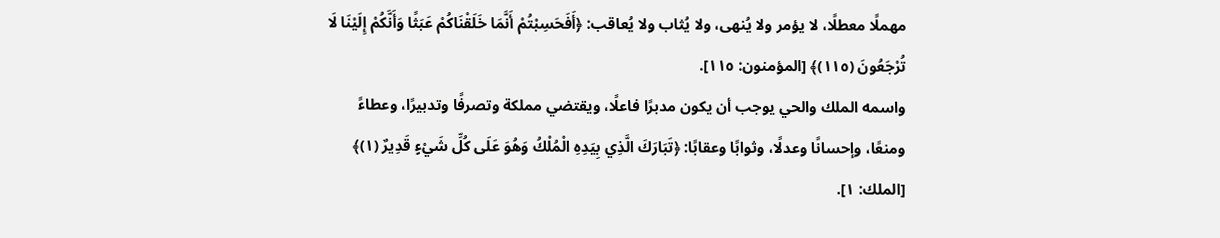مهملًا معطلًا، لا يؤمر ولا يُنهى، ولا يُثاب ولا يُعاقب: ﴿أَفَحَسِبْتُمْ أَنَّمَا خَلَقْنَاكُمْ عَبَثًا وَأَنَّكُمْ إِلَيْنَا لَا تُرْجَعُونَ (١١٥)﴾ [المؤمنون: ١١٥].
واسمه الملك والحي يوجب أن يكون مدبرًا فاعلًا، ويقتضي مملكة وتصرفًا وتدبيرًا، وعطاءً ومنعًا، وإحسانًا وعدلًا، وثوابًا وعقابًا: ﴿تَبَارَكَ الَّذِي بِيَدِهِ الْمُلْكُ وَهُوَ عَلَى كُلِّ شَيْءٍ قَدِيرٌ (١)﴾ [الملك: ١].